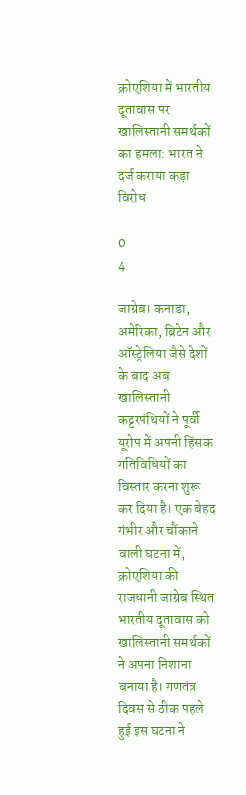क्रोएशिया में भारतीय दूतावास पर खालिस्तानी समर्थकों का हमला: भारत ने दर्ज कराया कड़ा विरोध

0
4

जाग्रेब। कनाडा, अमेरिका, ब्रिटेन और ऑस्ट्रेलिया जैसे देशों के बाद अब खालिस्तानी कट्टरपंथियों ने पूर्वी यूरोप में अपनी हिंसक गतिविधियों का विस्तार करना शुरू कर दिया है। एक बेहद गंभीर और चौंकाने वाली घटना में, क्रोएशिया की राजधानी जाग्रेब स्थित भारतीय दूतावास को खालिस्तानी समर्थकों ने अपना निशाना बनाया है। गणतंत्र दिवस से ठीक पहले हुई इस घटना ने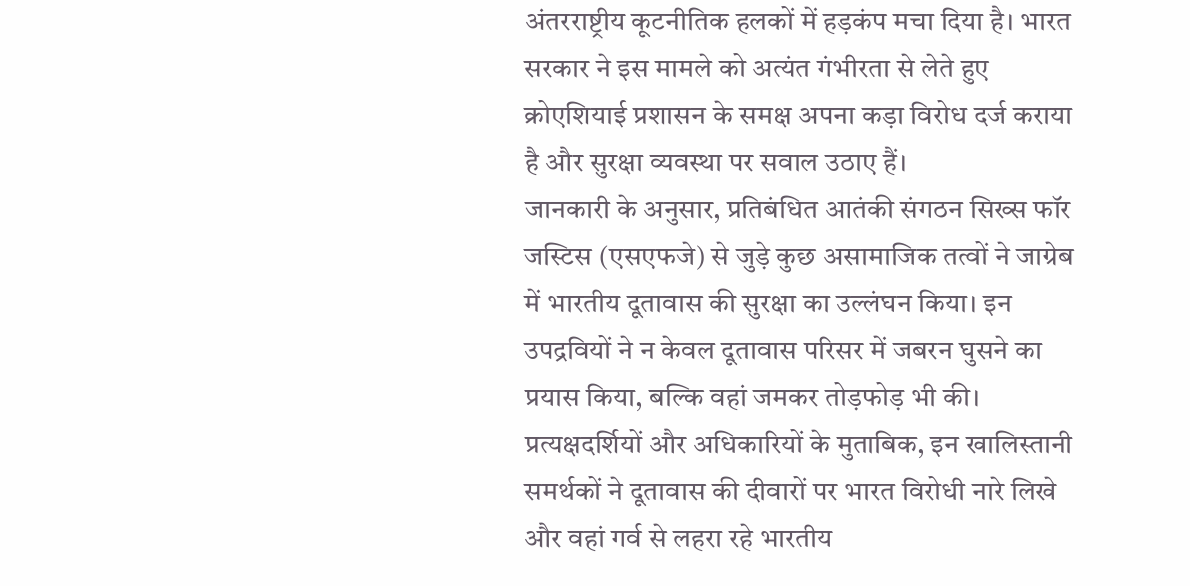अंतरराष्ट्रीय कूटनीतिक हलकों में हड़कंप मचा दिया है। भारत सरकार ने इस मामले को अत्यंत गंभीरता से लेते हुए क्रोएशियाई प्रशासन के समक्ष अपना कड़ा विरोध दर्ज कराया है और सुरक्षा व्यवस्था पर सवाल उठाए हैं।
जानकारी के अनुसार, प्रतिबंधित आतंकी संगठन सिख्स फॉर जस्टिस (एसएफजे) से जुड़े कुछ असामाजिक तत्वों ने जाग्रेब में भारतीय दूतावास की सुरक्षा का उल्लंघन किया। इन उपद्रवियों ने न केवल दूतावास परिसर में जबरन घुसने का प्रयास किया, बल्कि वहां जमकर तोड़फोड़ भी की। प्रत्यक्षदर्शियों और अधिकारियों के मुताबिक, इन खालिस्तानी समर्थकों ने दूतावास की दीवारों पर भारत विरोधी नारे लिखे और वहां गर्व से लहरा रहे भारतीय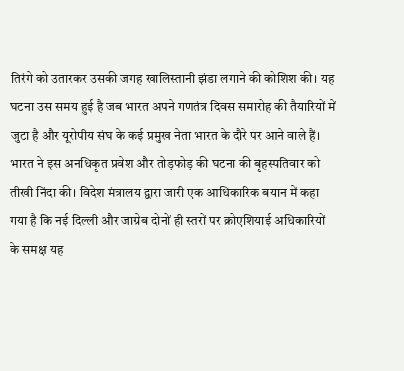तिरंगे को उतारकर उसकी जगह खालिस्तानी झंडा लगाने की कोशिश की। यह घटना उस समय हुई है जब भारत अपने गणतंत्र दिवस समारोह की तैयारियों में जुटा है और यूरोपीय संघ के कई प्रमुख नेता भारत के दौरे पर आने वाले हैं।
भारत ने इस अनधिकृत प्रवेश और तोड़फोड़ की घटना की बृहस्पतिवार को तीखी निंदा की। विदेश मंत्रालय द्वारा जारी एक आधिकारिक बयान में कहा गया है कि नई दिल्ली और जाग्रेब दोनों ही स्तरों पर क्रोएशियाई अधिकारियों के समक्ष यह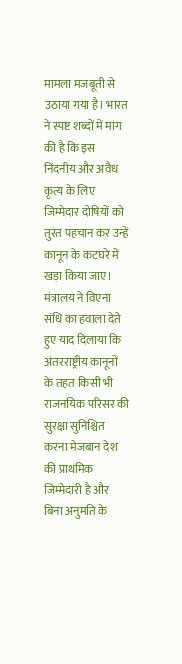मामला मजबूती से उठाया गया है। भारत ने स्पष्ट शब्दों में मांग की है कि इस निंदनीय और अवैध कृत्य के लिए जिम्मेदार दोषियों को तुरंत पहचान कर उन्हें कानून के कटघरे में खड़ा किया जाए। मंत्रालय ने विएना संधि का हवाला देते हुए याद दिलाया कि अंतरराष्ट्रीय कानूनों के तहत किसी भी राजनयिक परिसर की सुरक्षा सुनिश्चित करना मेजबान देश की प्राथमिक जिम्मेदारी है और बिना अनुमति के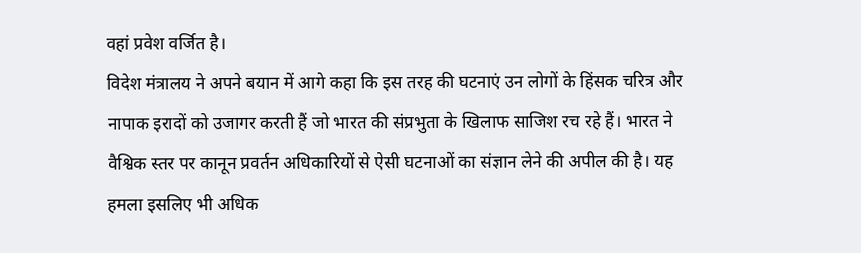वहां प्रवेश वर्जित है।
विदेश मंत्रालय ने अपने बयान में आगे कहा कि इस तरह की घटनाएं उन लोगों के हिंसक चरित्र और नापाक इरादों को उजागर करती हैं जो भारत की संप्रभुता के खिलाफ साजिश रच रहे हैं। भारत ने वैश्विक स्तर पर कानून प्रवर्तन अधिकारियों से ऐसी घटनाओं का संज्ञान लेने की अपील की है। यह हमला इसलिए भी अधिक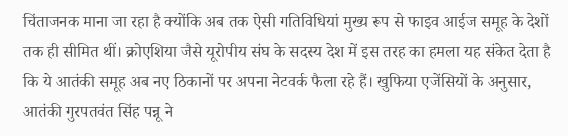चिंताजनक माना जा रहा है क्योंकि अब तक ऐसी गतिविधियां मुख्य रूप से फाइव आईज समूह के देशों तक ही सीमित थीं। क्रोएशिया जैसे यूरोपीय संघ के सदस्य देश में इस तरह का हमला यह संकेत देता है कि ये आतंकी समूह अब नए ठिकानों पर अपना नेटवर्क फैला रहे हैं। खुफिया एजेंसियों के अनुसार, आतंकी गुरपतवंत सिंह पन्नू ने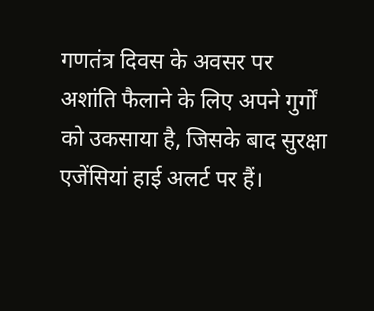गणतंत्र दिवस के अवसर पर अशांति फैलाने के लिए अपने गुर्गों को उकसाया है, जिसके बाद सुरक्षा एजेंसियां हाई अलर्ट पर हैं।